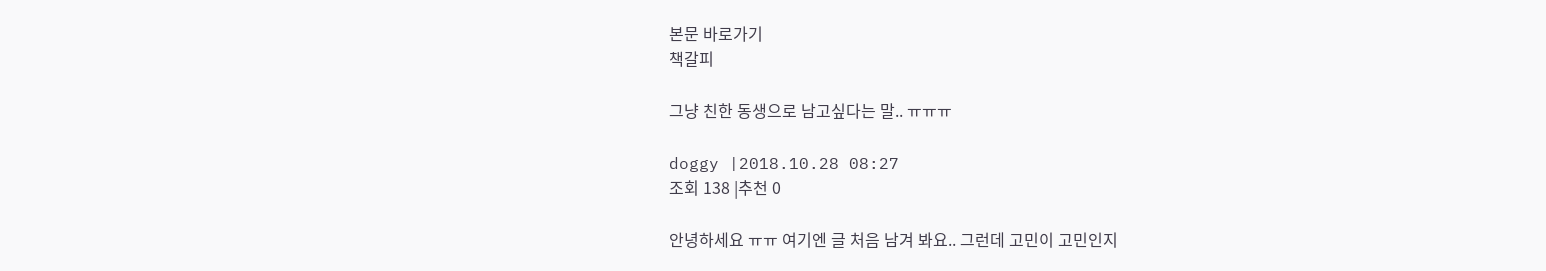본문 바로가기
책갈피

그냥 친한 동생으로 남고싶다는 말.. ㅠㅠㅠ

doggy |2018.10.28 08:27
조회 138 |추천 0

안녕하세요 ㅠㅠ 여기엔 글 처음 남겨 봐요.. 그런데 고민이 고민인지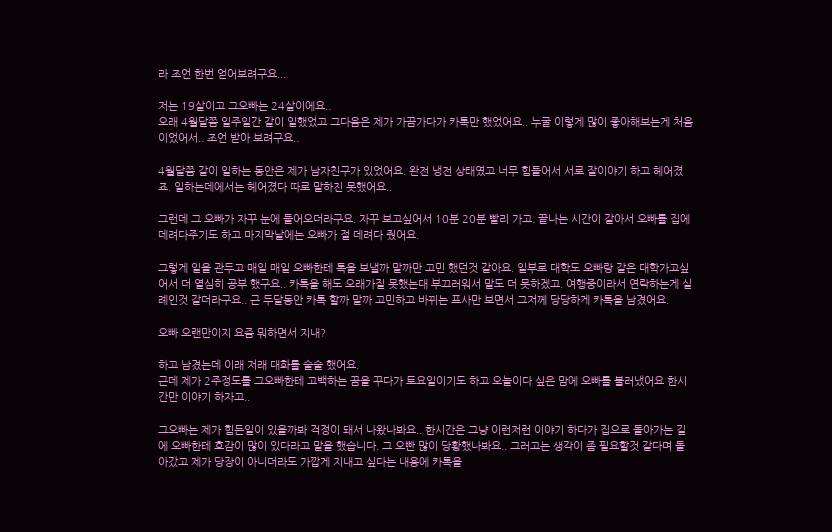라 조언 한번 얻어보려구요...

저는 19살이고 그오빠는 24살이에요..
오래 4월달쯤 일주일간 같이 일했었고 그다음은 제가 가끔가다가 카톡만 했었어요.. 누굴 이렇게 많이 좋아해보는게 처음이었어서.. 조언 받아 보려구요..

4월달쯤 같이 일하는 동안은 제가 남자친구가 있었어요. 완전 냉전 상태였고 너무 힘들어서 서로 잘이야기 하고 헤어졌죠. 일하는데에서는 헤어졌다 따로 말하진 못했어요..

그런데 그 오빠가 자꾸 눈에 들어오더라구요. 자꾸 보고싶어서 10분 20분 빨리 가고. 끝나는 시간이 같아서 오빠를 집에 데려다주기도 하고 마지막날에는 오빠가 절 데려다 줬어요.

그렇게 일을 관두고 매일 매일 오빠한테 톡을 보낼까 말까만 고민 했던것 같아요. 일부로 대학도 오빠랑 같은 대학가고싶어서 더 열심히 공부 했구요.. 카톡을 해도 오래가질 못했는대 부끄러워서 말도 더 못하겠고. 여행중이라서 연락하는게 실례인것 같더라구요.. 근 두달동안 카톡 할까 말까 고민하고 바뀌는 프사만 보면서 그저께 당당하게 카톡을 남겼어요.

오빠 오랜만이지 요즘 뭐하면서 지내?

하고 남겼는데 이래 저래 대화를 술술 했어요.
근데 제가 2주정도를 그오빠한테 고백하는 꿈을 꾸다가 토요일이기도 하고 오늘이다 싶은 맘에 오빠를 불러냈어요 한시간만 이야기 하자고..

그오빠는 제가 힘든일이 있을까봐 걱정이 돼서 나왔나봐요.. 한시간은 그냥 이런저런 이야기 하다가 집으로 돌아가는 길에 오빠한테 호감이 많이 있다라고 말을 했습니다. 그 오빤 많이 당황했나봐요.. 그러고는 생각이 좀 필요할것 같다며 돌아갔고 제가 당장이 아니더라도 가깝게 지내고 싶다는 내용에 카톡을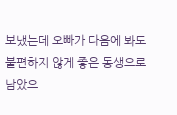보냈는데 오빠가 다음에 봐도 불편하지 않게 좋은 동생으로 남았으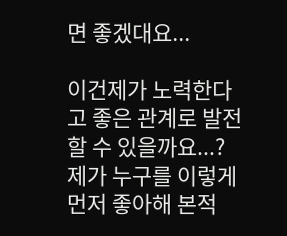면 좋겠대요...

이건제가 노력한다고 좋은 관계로 발전할 수 있을까요...?
제가 누구를 이렇게 먼저 좋아해 본적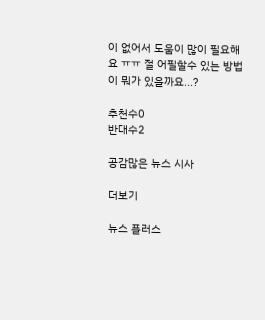이 없어서 도움이 많이 필요해요 ㅠㅠ 절 어필할수 있는 방법이 뭐가 있을까요...?

추천수0
반대수2

공감많은 뉴스 시사

더보기

뉴스 플러스